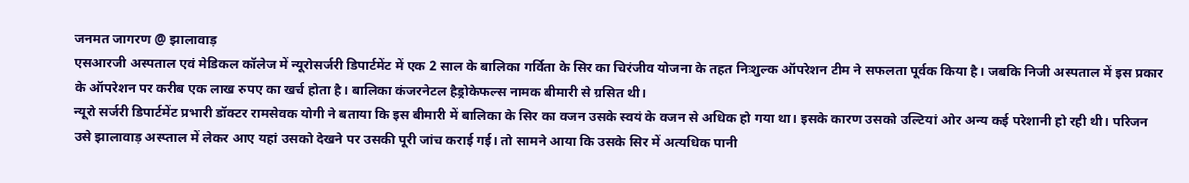जनमत जागरण @ झालावाड़
एसआरजी अस्पताल एवं मेडिकल कॉलेज में न्यूरोसर्जरी डिपार्टमेंट में एक 2 साल के बालिका गर्विता के सिर का चिरंजीव योजना के तहत निःशुल्क ऑपरेशन टीम ने सफलता पूर्वक किया है। जबकि निजी अस्पताल में इस प्रकार के ऑपरेशन पर करीब एक लाख रुपए का खर्च होता है। बालिका कंजरनेटल हैड्रोकेफल्स नामक बीमारी से ग्रसित थी।
न्यूरो सर्जरी डिपार्टमेंट प्रभारी डॉक्टर रामसेवक योगी ने बताया कि इस बीमारी में बालिका के सिर का वजन उसके स्वयं के वजन से अधिक हो गया था। इसके कारण उसको उल्टियां ओर अन्य कई परेशानी हो रही थी। परिजन उसे झालावाड़ अस्प्ताल में लेकर आए यहां उसको देखने पर उसकी पूरी जांच कराई गई। तो सामने आया कि उसके सिर में अत्यधिक पानी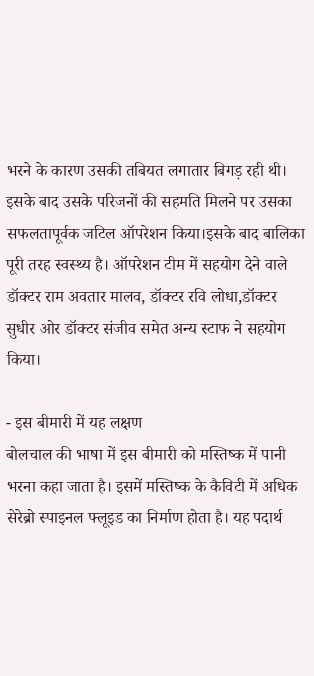भरने के कारण उसकी तबियत लगातार बिगड़ रही थी। इसके बाद उसके परिजनों की सहमति मिलने पर उसका सफलतापूर्वक जटिल ऑपरेशन किया।इसके बाद बालिका पूरी तरह स्वस्थ्य है। ऑपरेशन टीम में सहयोग देने वाले डॉक्टर राम अवतार मालव, डॉक्टर रवि लोधा,डॉक्टर सुधीर ओर डॉक्टर संजीव समेत अन्य स्टाफ ने सहयोग किया।

- इस बीमारी में यह लक्षण
बोलचाल की भाषा में इस बीमारी को मस्तिष्क में पानी भरना कहा जाता है। इसमें मस्तिष्क के कैविटी में अधिक सेरेब्रो स्पाइनल फ्लूइड का निर्माण होता है। यह पदार्थ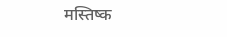मस्तिष्क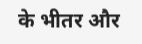के भीतर और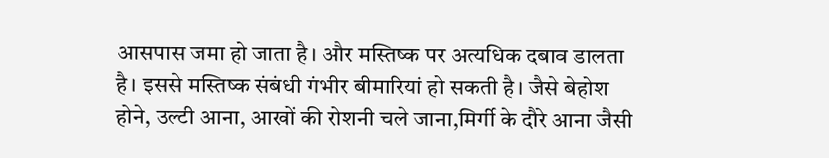आसपास जमा हो जाता है। और मस्तिष्क पर अत्यधिक दबाव डालता है। इससे मस्तिष्क संबंधी गंभीर बीमारियां हो सकती है। जैसे बेहोश होने, उल्टी आना, आखों की रोशनी चले जाना,मिर्गी के दौरे आना जैसी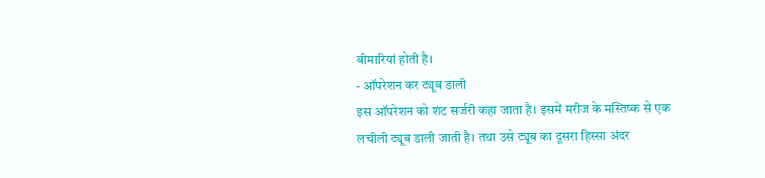बीमारियां होती है।
- ऑपरेशन कर ट्यूब डाली
इस ऑपरेशन को शंट सर्जरी कहा जाता है। इसमें मरीज के मस्तिष्क से एक लचीली ट्यूब डाली जाती है। तथा उसे ट्यूब का दूसरा हिस्सा अंदर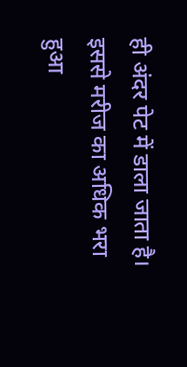ही अंदर पेट में डाला जाता है। इससे मरीज का अधिक भरा हुआ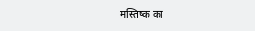मस्तिष्क का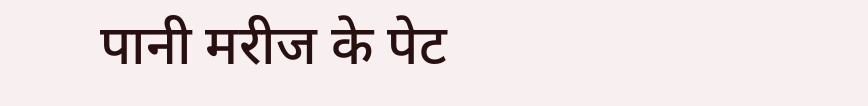पानी मरीज के पेट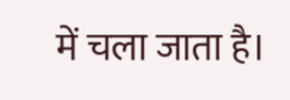में चला जाता है।